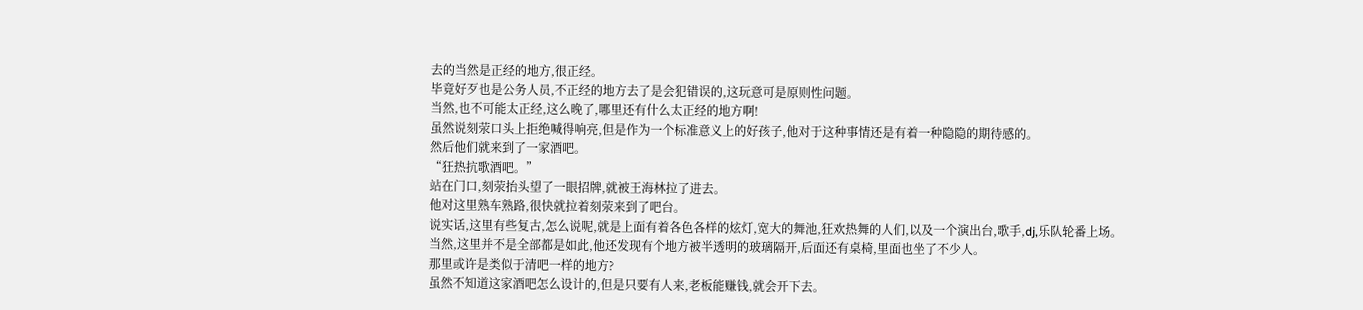去的当然是正经的地方,很正经。
毕竟好歹也是公务人员,不正经的地方去了是会犯错误的,这玩意可是原则性问题。
当然,也不可能太正经,这么晚了,哪里还有什么太正经的地方啊!
虽然说刻荥口头上拒绝喊得响亮,但是作为一个标准意义上的好孩子,他对于这种事情还是有着一种隐隐的期待感的。
然后他们就来到了一家酒吧。
“狂热抗歌酒吧。”
站在门口,刻荥抬头望了一眼招牌,就被王海林拉了进去。
他对这里熟车熟路,很快就拉着刻荥来到了吧台。
说实话,这里有些复古,怎么说呢,就是上面有着各色各样的炫灯,宽大的舞池,狂欢热舞的人们,以及一个演出台,歌手,dj,乐队轮番上场。
当然,这里并不是全部都是如此,他还发现有个地方被半透明的玻璃隔开,后面还有桌椅,里面也坐了不少人。
那里或许是类似于清吧一样的地方?
虽然不知道这家酒吧怎么设计的,但是只要有人来,老板能赚钱,就会开下去。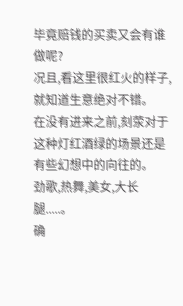毕竟赔钱的买卖又会有谁做呢?
况且,看这里很红火的样子,就知道生意绝对不错。
在没有进来之前,刻荥对于这种灯红酒绿的场景还是有些幻想中的向往的。
劲歌,热舞,美女,大长腿.....。
确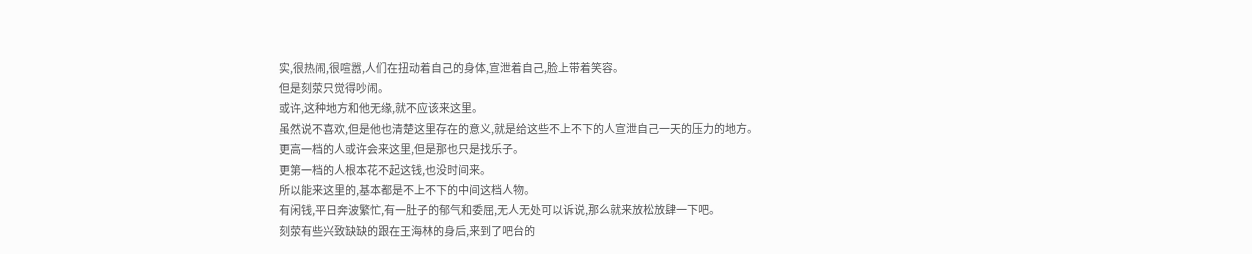实,很热闹,很喧嚣,人们在扭动着自己的身体,宣泄着自己,脸上带着笑容。
但是刻荥只觉得吵闹。
或许,这种地方和他无缘,就不应该来这里。
虽然说不喜欢,但是他也清楚这里存在的意义,就是给这些不上不下的人宣泄自己一天的压力的地方。
更高一档的人或许会来这里,但是那也只是找乐子。
更第一档的人根本花不起这钱,也没时间来。
所以能来这里的,基本都是不上不下的中间这档人物。
有闲钱,平日奔波繁忙,有一肚子的郁气和委屈,无人无处可以诉说,那么就来放松放肆一下吧。
刻荥有些兴致缺缺的跟在王海林的身后,来到了吧台的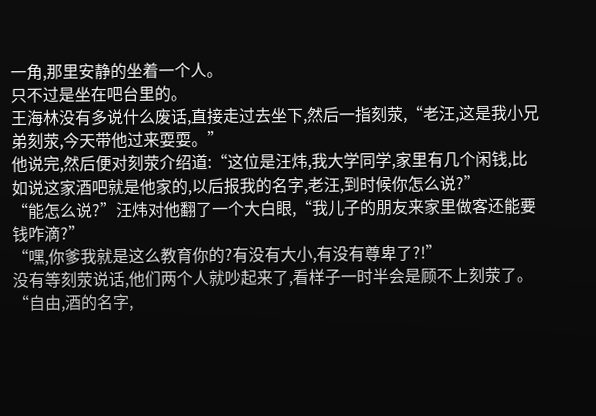一角,那里安静的坐着一个人。
只不过是坐在吧台里的。
王海林没有多说什么废话,直接走过去坐下,然后一指刻荥,“老汪,这是我小兄弟刻荥,今天带他过来耍耍。”
他说完,然后便对刻荥介绍道:“这位是汪炜,我大学同学,家里有几个闲钱,比如说这家酒吧就是他家的,以后报我的名字,老汪,到时候你怎么说?”
“能怎么说?”汪炜对他翻了一个大白眼,“我儿子的朋友来家里做客还能要钱咋滴?”
“嘿,你爹我就是这么教育你的?有没有大小,有没有尊卑了?!”
没有等刻荥说话,他们两个人就吵起来了,看样子一时半会是顾不上刻荥了。
“自由,酒的名字,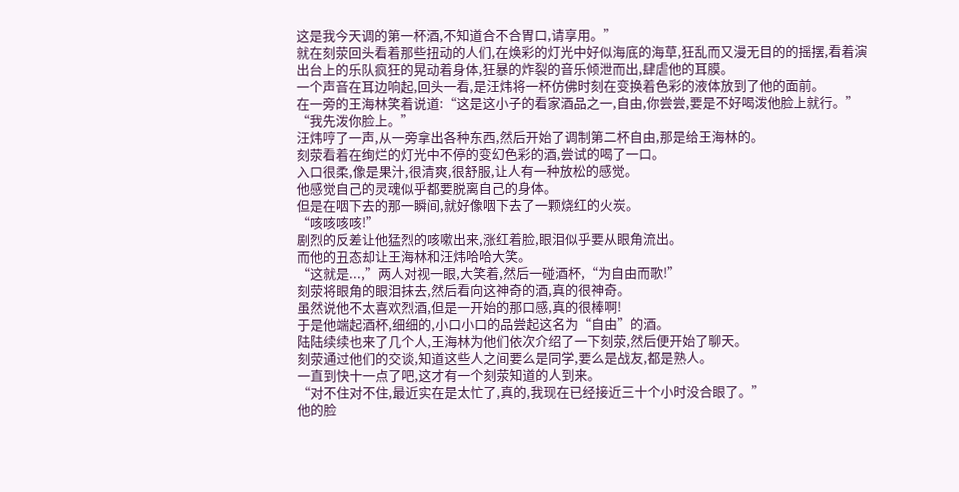这是我今天调的第一杯酒,不知道合不合胃口,请享用。”
就在刻荥回头看着那些扭动的人们,在焕彩的灯光中好似海底的海草,狂乱而又漫无目的的摇摆,看着演出台上的乐队疯狂的晃动着身体,狂暴的炸裂的音乐倾泄而出,肆虐他的耳膜。
一个声音在耳边响起,回头一看,是汪炜将一杯仿佛时刻在变换着色彩的液体放到了他的面前。
在一旁的王海林笑着说道:“这是这小子的看家酒品之一,自由,你尝尝,要是不好喝泼他脸上就行。”
“我先泼你脸上。”
汪炜哼了一声,从一旁拿出各种东西,然后开始了调制第二杯自由,那是给王海林的。
刻荥看着在绚烂的灯光中不停的变幻色彩的酒,尝试的喝了一口。
入口很柔,像是果汁,很清爽,很舒服,让人有一种放松的感觉。
他感觉自己的灵魂似乎都要脱离自己的身体。
但是在咽下去的那一瞬间,就好像咽下去了一颗烧红的火炭。
“咳咳咳咳!”
剧烈的反差让他猛烈的咳嗽出来,涨红着脸,眼泪似乎要从眼角流出。
而他的丑态却让王海林和汪炜哈哈大笑。
“这就是...,”两人对视一眼,大笑着,然后一碰酒杯,“为自由而歌!”
刻荥将眼角的眼泪抹去,然后看向这神奇的酒,真的很神奇。
虽然说他不太喜欢烈酒,但是一开始的那口感,真的很棒啊!
于是他端起酒杯,细细的,小口小口的品尝起这名为“自由”的酒。
陆陆续续也来了几个人,王海林为他们依次介绍了一下刻荥,然后便开始了聊天。
刻荥通过他们的交谈,知道这些人之间要么是同学,要么是战友,都是熟人。
一直到快十一点了吧,这才有一个刻荥知道的人到来。
“对不住对不住,最近实在是太忙了,真的,我现在已经接近三十个小时没合眼了。”
他的脸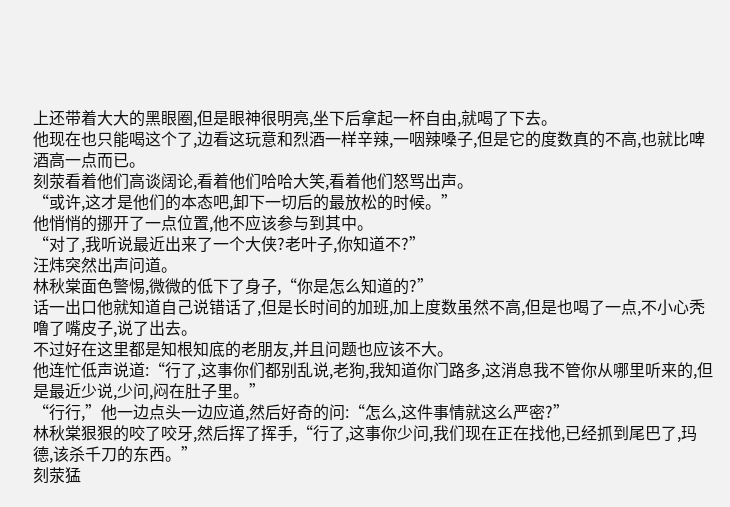上还带着大大的黑眼圈,但是眼神很明亮,坐下后拿起一杯自由,就喝了下去。
他现在也只能喝这个了,边看这玩意和烈酒一样辛辣,一咽辣嗓子,但是它的度数真的不高,也就比啤酒高一点而已。
刻荥看着他们高谈阔论,看着他们哈哈大笑,看着他们怒骂出声。
“或许,这才是他们的本态吧,卸下一切后的最放松的时候。”
他悄悄的挪开了一点位置,他不应该参与到其中。
“对了,我听说最近出来了一个大侠?老叶子,你知道不?”
汪炜突然出声问道。
林秋棠面色警惕,微微的低下了身子,“你是怎么知道的?”
话一出口他就知道自己说错话了,但是长时间的加班,加上度数虽然不高,但是也喝了一点,不小心秃噜了嘴皮子,说了出去。
不过好在这里都是知根知底的老朋友,并且问题也应该不大。
他连忙低声说道:“行了,这事你们都别乱说,老狗,我知道你门路多,这消息我不管你从哪里听来的,但是最近少说,少问,闷在肚子里。”
“行行,”他一边点头一边应道,然后好奇的问:“怎么,这件事情就这么严密?”
林秋棠狠狠的咬了咬牙,然后挥了挥手,“行了,这事你少问,我们现在正在找他,已经抓到尾巴了,玛德,该杀千刀的东西。”
刻荥猛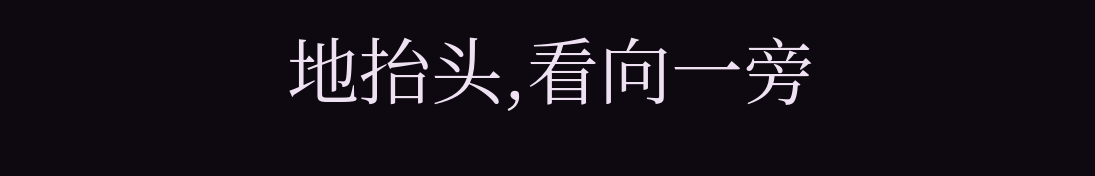地抬头,看向一旁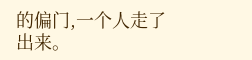的偏门,一个人走了出来。